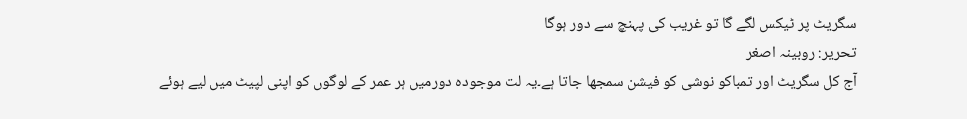سگریٹ پر ٹیکس لگے گا تو غریب کی پہنچ سے دور ہوگا
تحریر: روبینہ اصغر
آج کل سگریٹ اور تمباکو نوشی کو فیشن سمجھا جاتا ہے۔یہ لت موجودہ دورمیں ہر عمر کے لوگوں کو اپنی لپیٹ میں لیے ہوئے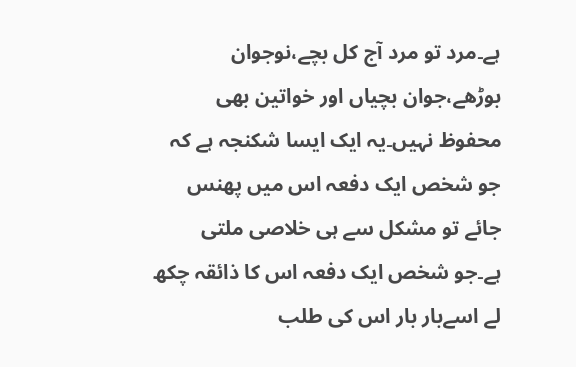ہے۔مرد تو مرد آج کل بچے،نوجوان بوڑھے،جوان بچیاں اور خواتین بھی محفوظ نہیں۔یہ ایک ایسا شکنجہ ہے کہ جو شخص ایک دفعہ اس میں پھنس جائے تو مشکل سے ہی خلاصی ملتی ہے۔جو شخص ایک دفعہ اس کا ذائقہ چکھ لے اسےبار بار اس کی طلب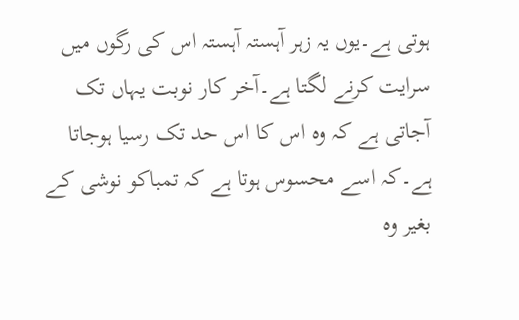ہوتی ہے۔یوں یہ زہر آہستہ آہستہ اس کی رگوں میں سرایت کرنے لگتا ہے۔آخر کار نوبت یہاں تک آجاتی ہے کہ وہ اس کا اس حد تک رسیا ہوجاتا ہے۔کہ اسے محسوس ہوتا ہے کہ تمباکو نوشی کے بغیر وہ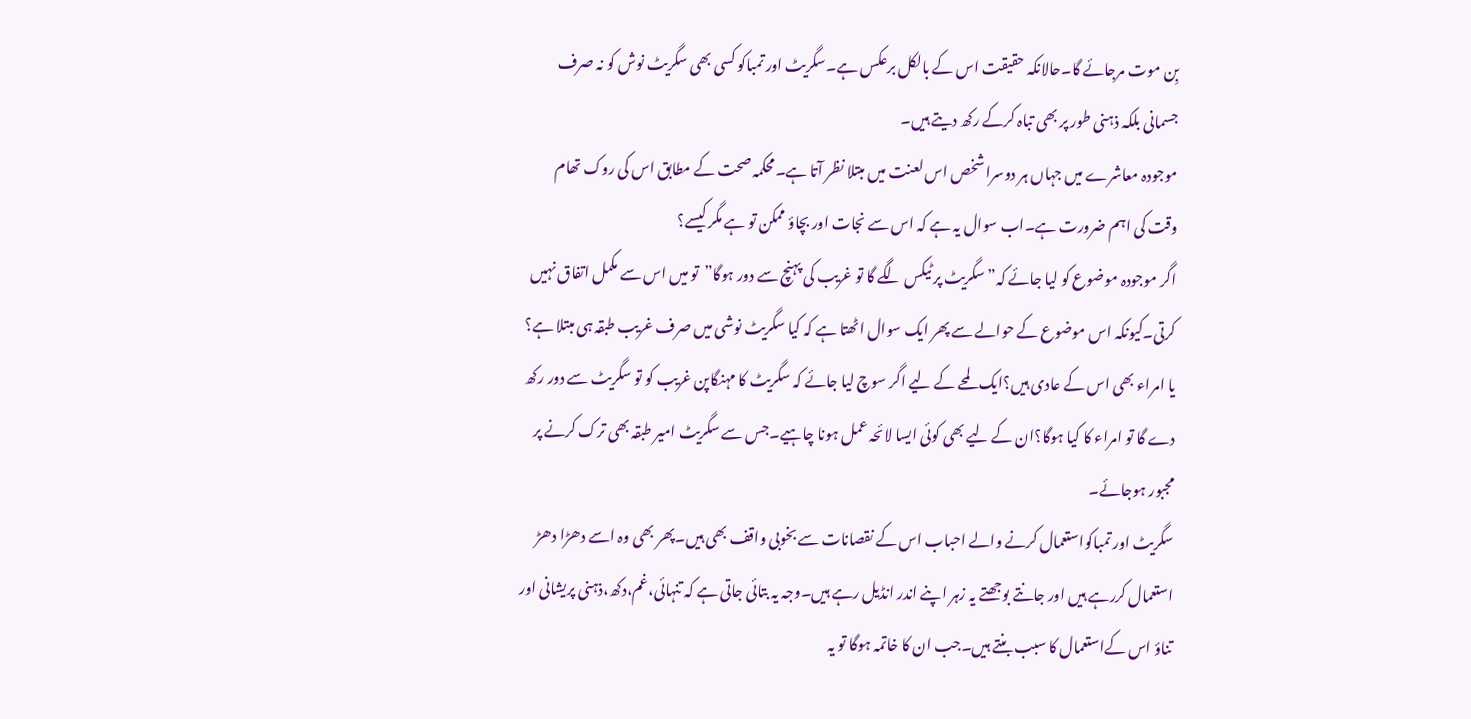بِن موت مرجائے گا۔حالانکہ حقیقت اس کے بالکل برعکس ہے۔سگریٹ اور تمباکو کسی بھی سگریٹ نوش کو نہ صرف جسمانی بلکہ ذہنی طور پر بھی تباہ کرکے رکھ دیتے ہیں۔
موجودہ معاشرے میں جہاں ہر دوسرا شخص اس لعنت میں مبتلا نظر آتا ہے۔محکمہ صحت کے مطابق اس کی روک تھام وقت کی اہم ضرورت ہے۔اب سوال یہ ہے کہ اس سے نجات اور بچاؤ ممکن تو ہے مگر کیسے؟
اگر موجودہ موضوع کو لیا جائے کہ”سگریٹ پر ٹیکس لگے گا تو غریب کی پہنچ سے دور ہوگا”تو میں اس سے مکمل اتفاق نہیں کرتی۔کیونکہ اس موضوع کے حوالے سے پھر ایک سوال اٹھتا ہے کہ کیا سگریٹ نوشی میں صرف غریب طبقہ ہی مبتلا ہے؟ یا امراء بھی اس کے عادی ہیں؟ایک لمحے کے لیے اگر سوچ لیا جائے کہ سگریٹ کا مہنگاپن غریب کو تو سگریٹ سے دور رکھ دے گا تو امراء کا کیا ہوگا؟ان کے لیے بھی کوئی ایسا لائحہ عمل ہونا چاہیے۔جس سے سگریٹ امیر طبقہ بھی ترک کرنے پر مجبور ہوجائے۔
سگریٹ اور تمباکواستعمال کرنے والے احباب اس کے نقصانات سے بخوبی واقف بھی ہیں۔پھر بھی وہ اسے دھڑا دھڑ استعمال کررہے ہیں اور جانتے بوجھتے یہ زہر اپنے اندر انڈیل رہے ہیں۔وجہ یہ بتائی جاتی ہے کہ تنہائی،غم،دکھ،ذہنی پریشانی اور تناؤ اس کےاستعمال کا سبب بنتے ہیں۔جب ان کا خاتمہ ہوگا تو یہ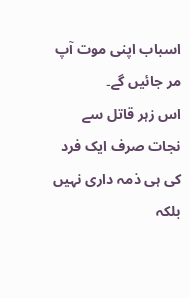اسباب اپنی موت آپ مر جائیں گے۔
اس زہر قاتل سے نجات صرف ایک فرد کی ہی ذمہ داری نہیں بلکہ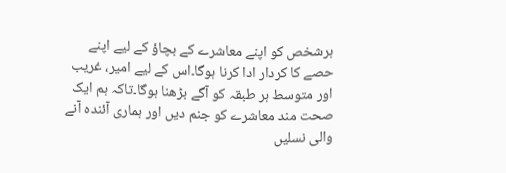ہرشخص کو اپنے معاشرے کے بچاؤ کے لیے اپنے حصے کا کردار ادا کرنا ہوگا۔اس کے لیے امیر، غریب اور متوسط ہر طبقہ کو آگے بڑھنا ہوگا۔تاکہ ہم ایک صحت مند معاشرے کو جنم دیں اور ہماری آئندہ آنے والی نسلیں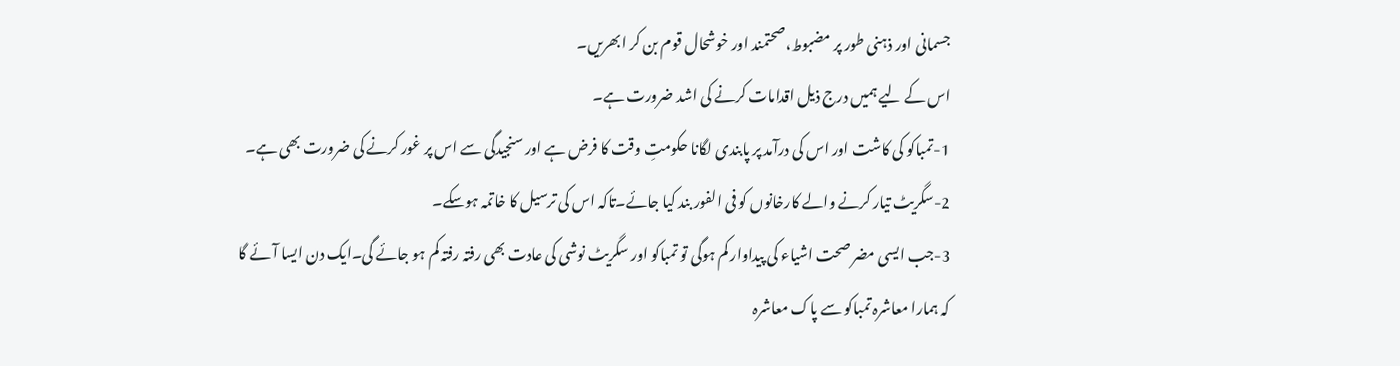جسمانی اور ذہنی طور پر مضبوط،صحتمند اور خوشحال قوم بن کر ابھریں۔
اس کے لیے ہمیں درج ذیل اقدامات کرنے کی اشد ضرورت ہے۔
1-تمباکو کی کاشت اور اس کی درآمد پر پابندی لگانا حکومتِ وقت کا فرض ہے اور سنجیدگی سے اس پر غور کرنے کی ضرورت بھی ہے۔
2-سگریٹ تیار کرنے والے کارخانوں کو فی الفور بند کیا جائے۔تاکہ اس کی ترسیل کا خاتمہ ہوسکے۔
3-جب ایسی مضر صحت اشیاء کی پیداوار کم ہوگی تو تمباکو اور سگریٹ نوشی کی عادت بھی رفتہ رفتہ کم ہو جائے گی۔ایک دن ایسا آئے گا کہ ہمارا معاشرہ تمباکو سے پاک معاشرہ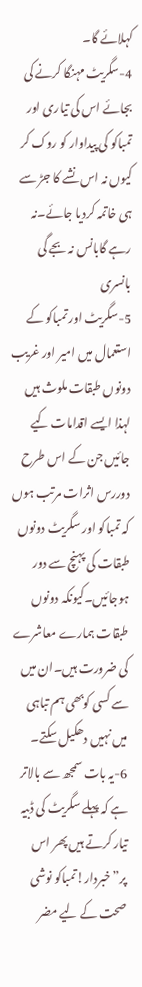کہلائے گا۔
4-سگریٹ مہنگا کرنے کی بجائے اس کی تیاری اور تمباکو کی پیداوار کو روک کر کیوں نہ اس نشے کا جڑ سے ہی خاتمہ کردیا جائے۔نہ رہے گابانس نہ بجے گی بانسری
5-سگریٹ اور تمباکو کے استعمال میں امیر اور غریب دونوں طبقات ملوث ہیں لہذا ایسے اقدامات کیے جائیں جن کے اس طرح دوررس اثرات مرتب ہوں کہ تمباکو اور سگریٹ دونوں طبقات کی پہنچ سے دور ہوجائیں۔کیونکہ دونوں طبقات ہمارے معاشرے کی ضرورت ہیں۔ان میں سے کسی کوبھی ہم تباہی میں نہیں دھکیل سکتے۔
6-یہ بات سمجھ سے بالاتر ہے کہ پہلے سگریٹ کی ڈبیہ تیار کرتے ہیں پھر اس پر”خبردار!تمباکو نوشی صحت کے لیے مضر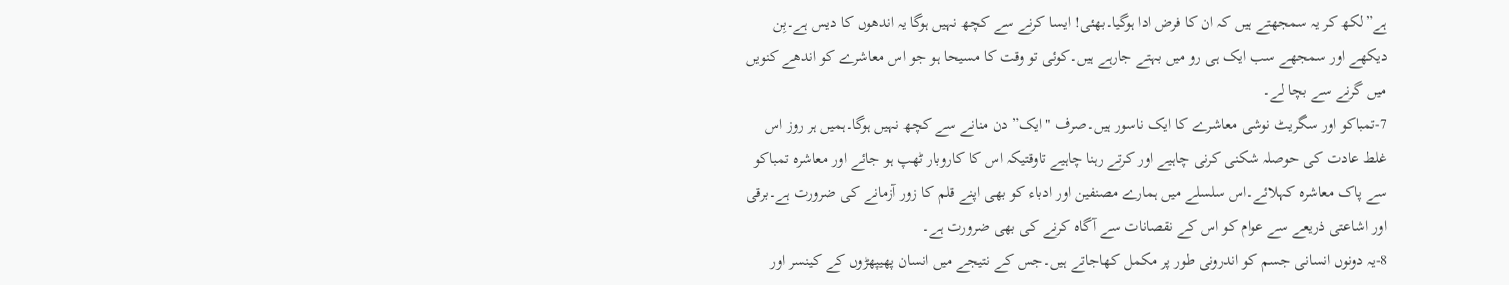ہے”لکھ کر یہ سمجھتے ہیں کہ ان کا فرض ادا ہوگیا۔بھئی! ایسا کرنے سے کچھ نہیں ہوگا یہ اندھوں کا دیس ہے۔بِن دیکھے اور سمجھے سب ایک ہی رو میں بہتے جارہے ہیں۔کوئی تو وقت کا مسیحا ہو جو اس معاشرے کو اندھے کنویں میں گرنے سے بچا لے۔
7-تمباکو اور سگریٹ نوشی معاشرے کا ایک ناسور ہیں۔صرف "ایک” دن منانے سے کچھ نہیں ہوگا۔ہمیں ہر روز اس غلط عادت کی حوصلہ شکنی کرنی چاہیے اور کرتے رہنا چاہیے تاوقتیکہ اس کا کاروبار ٹھپ ہو جائے اور معاشرہ تمباکو سے پاک معاشرہ کہلائے۔اس سلسلے میں ہمارے مصنفین اور ادباء کو بھی اپنے قلم کا زور آزمانے کی ضرورت ہے۔برقی اور اشاعتی ذریعے سے عوام کو اس کے نقصانات سے آگاہ کرنے کی بھی ضرورت ہے۔
8-یہ دونوں انسانی جسم کو اندرونی طور پر مکمل کھاجاتے ہیں۔جس کے نتیجے میں انسان پھیپھڑوں کے کینسر اور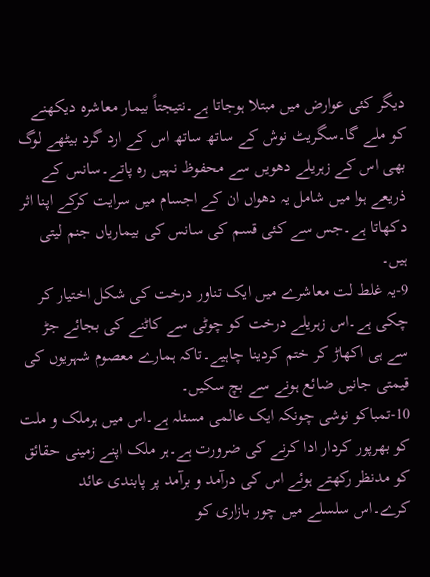دیگر کئی عوارض میں مبتلا ہوجاتا ہے۔نتیجتاً بیمار معاشرہ دیکھنے کو ملے گا۔سگریٹ نوش کے ساتھ ساتھ اس کے ارد گرد بیٹھے لوگ بھی اس کے زہریلے دھویں سے محفوظ نہیں رہ پاتے۔سانس کے ذریعے ہوا میں شامل یہ دھواں ان کے اجسام میں سرایت کرکے اپنا اثر دکھاتا ہے۔جس سے کئی قسم کی سانس کی بیماریاں جنم لیتی ہیں۔
9-یہ غلط لت معاشرے میں ایک تناور درخت کی شکل اختیار کر چکی ہے۔اس زہریلے درخت کو چوٹی سے کاٹنے کی بجائے جڑ سے ہی اکھاڑ کر ختم کردینا چاہیے۔تاکہ ہمارے معصوم شہریوں کی قیمتی جانیں ضائع ہونے سے بچ سکیں۔
10-تمباکو نوشی چونکہ ایک عالمی مسئلہ ہے۔اس میں ہرملک و ملت کو بھرپور کردار ادا کرنے کی ضرورت ہے۔ہر ملک اپنے زمینی حقائق کو مدنظر رکھتے ہوئے اس کی درآمد و برآمد پر پابندی عائد کرے۔اس سلسلے میں چور بازاری کو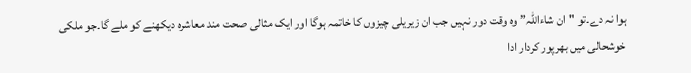ہوا نہ دے۔تو "ان شاءاللہ”وہ وقت دور نہیں جب ان زیریلی چیزوں کا خاتمہ ہوگا اور ایک مثالی صحت مند معاشرہ دیکھنے کو ملے گا۔جو ملکی خوشحالی میں بھرپور کردار ادا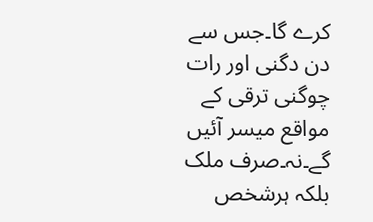کرے گا۔جس سے دن دگنی اور رات چوگنی ترقی کے مواقع میسر آئیں گے۔نہ۔صرف ملک بلکہ ہرشخص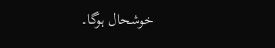خوشحال ہوگا۔